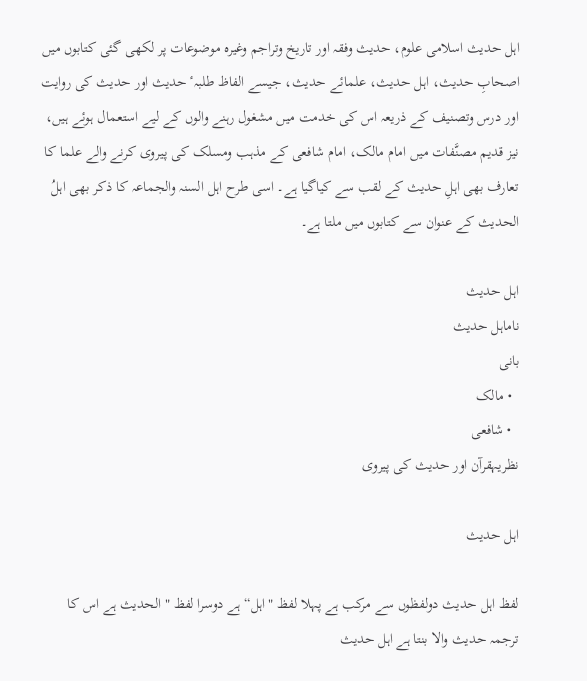اہل حدیث اسلامی علوم، حدیث وفقہ اور تاریخ وتراجم وغیرہ موضوعات پر لکھی گئی کتابوں میں اصحابِ حدیث، اہل حدیث، علمائے حدیث، جیسے الفاظ طلبہٴ حدیث اور حدیث کی روایت اور درس وتصنیف کے ذریعہ اس کی خدمت میں مشغول رہنے والوں کے لیے استعمال ہوئے ہیں، نیز قدیم مصنَّفات میں امام مالک، امام شافعی کے مذہب ومسلک کی پیروی کرنے والے علما کا تعارف بھی اہلِ حدیث کے لقب سے کیاگیا ہے۔ اسی طرح اہل السنہ والجماعہ کا ذکر بھی اہلُ الحدیث کے عنوان سے کتابوں میں ملتا ہے۔

اہل حدیث
ناماہل حدیث
بانی
  • مالک
  • شافعی
نظریہقرآن اور حدیث کی پیروی

اہل حدیث

لفظ اہل حدیث دولفظوں سے مرکب ہے پہلا لفظ "اہل“ ہے دوسرا لفظ " الحدیث ہے اس کا ترجمہ حدیث والا بنتا ہے اہل حدیث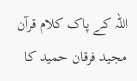اللہ کے پاک کلام قرآن مجید فرقان حمید کا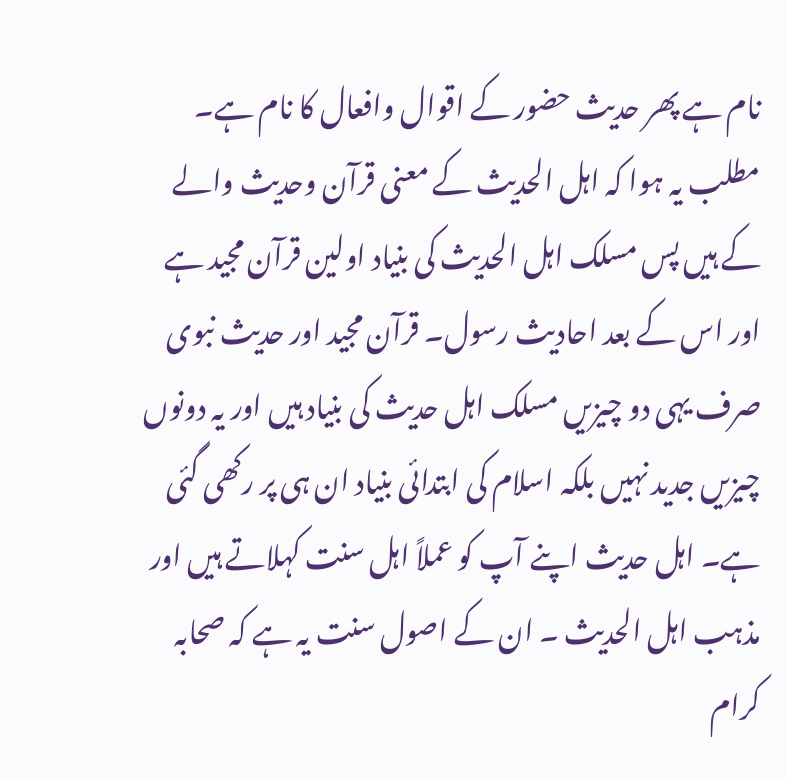نام ہے پھر حدیث حضور کے اقوال وافعال کا نام ہے۔ مطلب یہ ہوا کہ اہل الحدیث کے معنی قرآن وحدیث والے کے ہیں پس مسلک اہل الحدیث کی بنیاد اولین قرآن مجید ہے اور اس کے بعد احادیث رسول۔ قرآن مجید اور حدیث نبوی صرف یہی دو چیزیں مسلک اہل حدیث کی بنیاد ہیں اور یہ دونوں چیزیں جدید نہیں بلکہ اسلام کی ابتدائی بنیاد ان ہی پر رکھی گئی ہے۔ اہل حدیث اپنے آپ کو عملاً اہل سنت کہلاتے ہیں اور مذہب اہل الحدیث ۔ ان کے اصول سنت یہ ہے کہ صحابہ کرام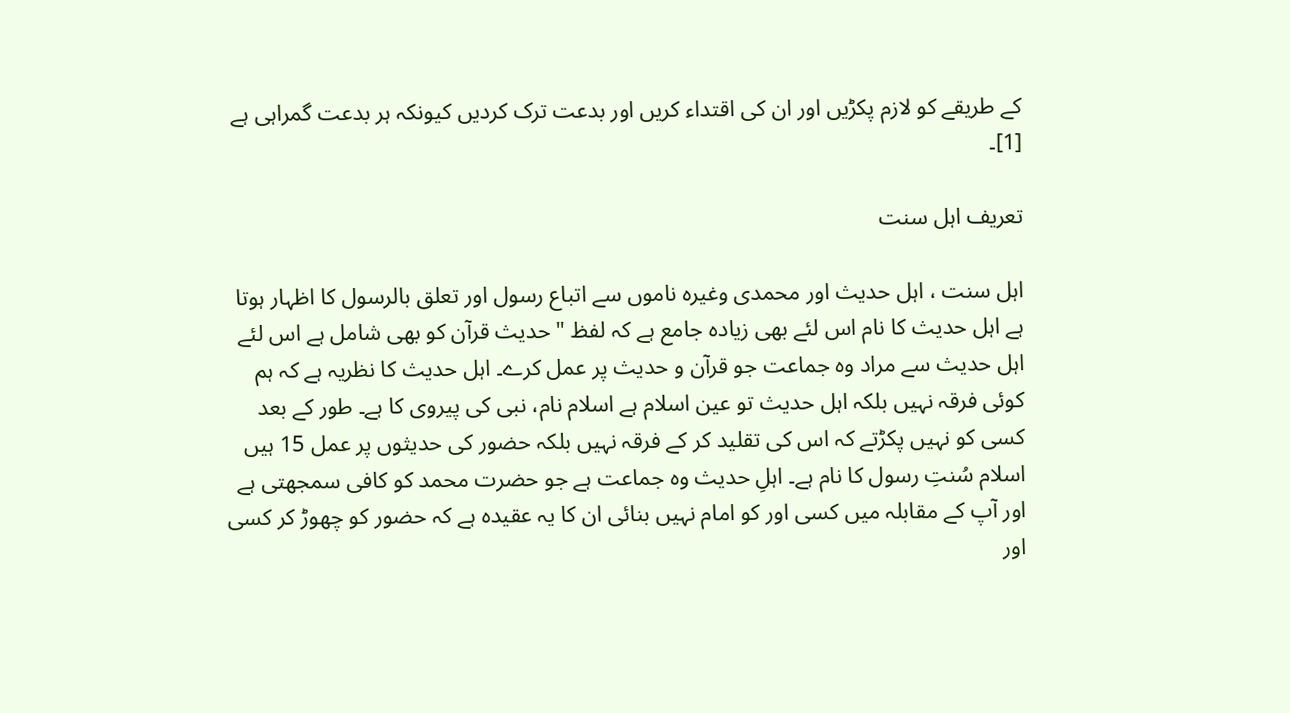کے طریقے کو لازم پکڑیں اور ان کی اقتداء کریں اور بدعت ترک کردیں کیونکہ ہر بدعت گمراہی ہے [1]۔

تعریف اہل سنت

اہل سنت ، اہل حدیث اور محمدی وغیرہ ناموں سے اتباع رسول اور تعلق بالرسول کا اظہار ہوتا ہے اہل حدیث کا نام اس لئے بھی زیادہ جامع ہے کہ لفظ " حدیث قرآن کو بھی شامل ہے اس لئے اہل حدیث سے مراد وہ جماعت جو قرآن و حدیث پر عمل کرے۔ اہل حدیث کا نظریہ ہے کہ ہم کوئی فرقہ نہیں بلکہ اہل حدیث تو عین اسلام ہے اسلام نام، نبی کی پیروی کا ہے۔ طور کے بعد کسی کو نہیں پکڑتے کہ اس کی تقلید کر کے فرقہ نہیں بلکہ حضور کی حدیثوں پر عمل 15 ہیں اسلام سُنتِ رسول کا نام ہے۔ اہلِ حدیث وہ جماعت ہے جو حضرت محمد کو کافی سمجھتی ہے اور آپ کے مقابلہ میں کسی اور کو امام نہیں بنائی ان کا یہ عقیدہ ہے کہ حضور کو چھوڑ کر کسی اور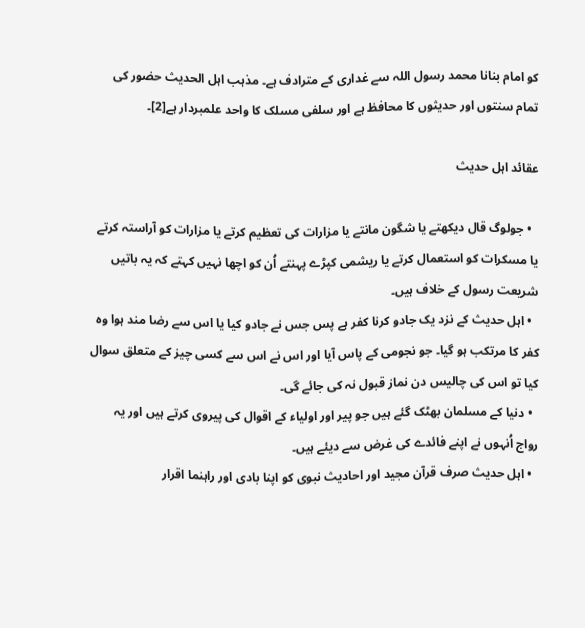کو امام بنانا محمد رسول اللہ سے غداری کے مترادف ہے۔ مذہب اہل الحدیث حضور کی تمام سنتوں اور حدیثوں کا محافظ ہے اور سلفی مسلک کا واحد علمبردار ہے[2]۔

عقائد اہل حدیث

  • جولوگ قال دیکھتے یا شگون مانتے یا مزارات کی تعظیم کرتے یا مزارات کو آراستہ کرتے یا مسکرات کو استعمال کرتے یا ریشمی کپڑے پہنتے اُن کو اچھا نہیں کہتے کہ یہ باتیں شریعت رسول کے خلاف ہیں۔
  • اہل حدیث کے نزد یک جادو کرنا کفر ہے پس جس نے جادو کیا یا اس سے رضا مند ہوا وہ کفر کا مرتکب ہو گیا۔ جو نجومی کے پاس آیا اور اس نے اس سے کسی چیز کے متعلق سوال کیا تو اس کی چالیس دن نماز قبول نہ کی جائے گی۔
  • دنیا کے مسلمان بھٹک گئے ہیں جو پیر اور اولیاء کے اقوال کی پیروی کرتے ہیں اور یہ رواج اُنہوں نے اپنے فائدے کی غرض سے دیئے ہیں۔
  • اہل حدیث صرف قرآن مجید اور احادیث نبوی کو اپنا بادی اور راہنما اقرار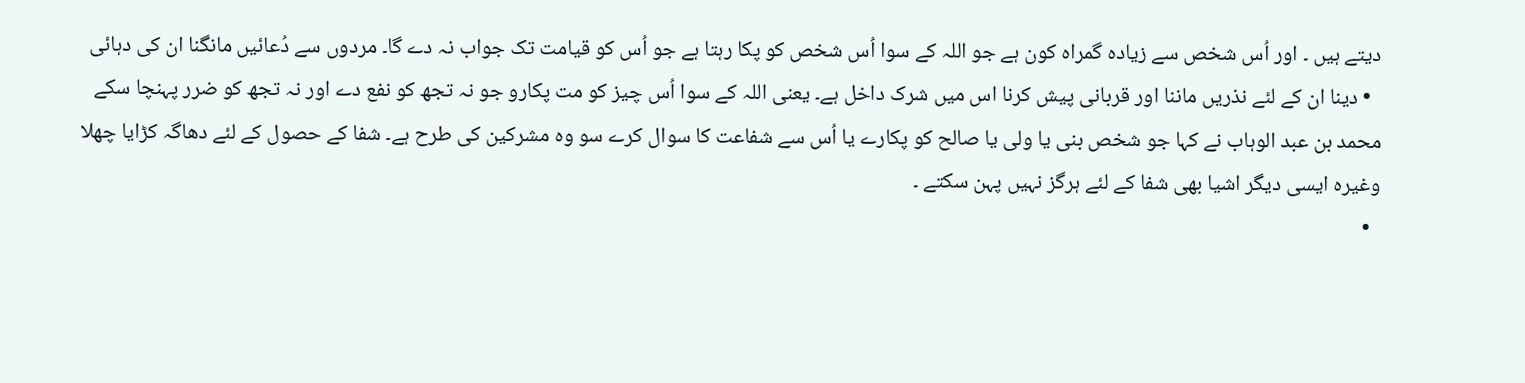دیتے ہیں ۔ اور اُس شخص سے زیادہ گمراہ کون ہے جو اللہ کے سوا اُس شخص کو پکا رہتا ہے جو اُس کو قیامت تک جواب نہ دے گا۔ مردوں سے دُعائیں مانگنا ان کی دہائی
  • دینا ان کے لئے نذریں ماننا اور قربانی پیش کرنا اس میں شرک داخل ہے۔ یعنی اللہ کے سوا اُس چیز کو مت پکارو جو نہ تجھ کو نفع دے اور نہ تجھ کو ضرر پہنچا سکے محمد بن عبد الوہاب نے کہا جو شخص بنی یا ولی یا صالح کو پکارے یا اُس سے شفاعت کا سوال کرے سو وہ مشرکین کی طرح ہے۔ شفا کے حصول کے لئے دھاگہ کڑایا چھلا وغیرہ ایسی دیگر اشیا بھی شفا کے لئے ہرگز نہیں پہن سکتے ۔
  •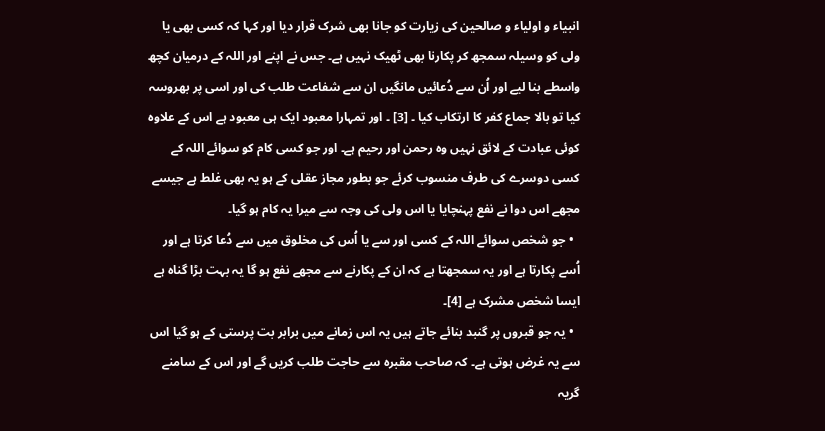انبیاء و اولیاء و صالحین کی زیارت کو جانا بھی شرک قرار دیا اور کہا کہ کسی بھی یا ولی کو وسیلہ سمجھ کر پکارنا بھی ٹھیک نہیں ہے۔ جس نے اپنے اور اللہ کے درمیان کچھ واسطے بنا لیے اور اُن سے دُعائیں مانگیں ان سے شفاعت طلب کی اور اسی پر بھروسہ کیا تو بالا جماع کفر کا ارتکاب کیا ۔ [3] ۔ اور تمہارا معبود ایک ہی معبود ہے اس کے علاوہ کوئی عبادت کے لائق نہیں وہ رحمن اور رحیم ہے۔ اور جو کسی کام کو سوائے اللہ کے کسی دوسرے کی طرف منسوب کرئے جو بطور مجاز عقلی کے ہو یہ بھی غلط ہے جیسے مجھے اس دوا نے نفع پہنچایا یا اس ولی کی وجہ سے میرا یہ کام ہو گیا۔
  • جو شخص سوائے اللہ کے کسی اور سے یا اُس کی مخلوق میں سے دُعا کرتا ہے اور اُسے پکارتا ہے اور یہ سمجھتا ہے کہ ان کے پکارنے سے مجھے نفع ہو گا یہ بہت بڑا گناہ ہے ایسا شخص مشرک ہے [4]۔
  • یہ جو قبروں پر گنبد بنائے جاتے ہیں یہ اس زمانے میں برابر بت پرستی کے ہو گیا اس سے یہ غرض ہوتی ہے۔ کہ صاحب مقبرہ سے حاجت طلب کریں گے اور اس کے سامنے گریہ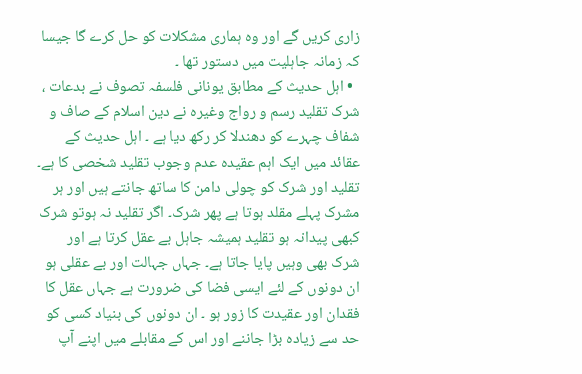زاری کریں گے اور وہ ہماری مشکلات کو حل کرے گا جیسا کہ زمانہ جاہلیت میں دستور تھا ۔
  • اہل حدیث کے مطابق یونانی فلسفہ تصوف نے بدعات ، شرک تقلید رسم و رواج وغیرہ نے دین اسلام کے صاف و شفاف چہرے کو دھندلا کر رکھ دیا ہے ۔ اہل حدیث کے عقائد میں ایک اہم عقیدہ عدم وجوب تقلید شخصی کا ہے۔ تقلید اور شرک کو چولی دامن کا ساتھ جانتے ہیں اور ہر مشرک پہلے مقلد ہوتا ہے پھر شرک۔ اگر تقلید نہ ہوتو شرک کبھی پیدانہ ہو تقلید ہمیشہ جاہل بے عقل کرتا ہے اور شرک بھی وہیں پایا جاتا ہے۔ جہاں جہالت اور بے عقلی ہو ان دونوں کے لئے ایسی فضا کی ضرورت ہے جہاں عقل کا فقدان اور عقیدت کا زور ہو ۔ ان دونوں کی بنیاد کسی کو حد سے زیادہ بڑا جاننے اور اس کے مقابلے میں اپنے آپ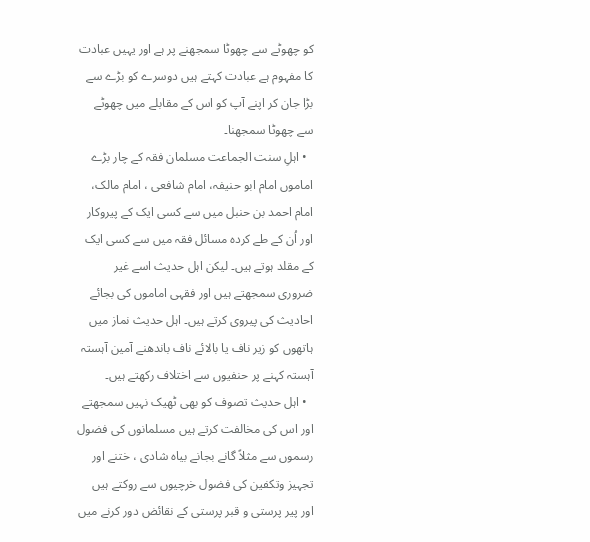کو چھوٹے سے چھوٹا سمجھنے پر ہے اور یہیں عبادت کا مفہوم ہے عبادت کہتے ہیں دوسرے کو بڑے سے بڑا جان کر اپنے آپ کو اس کے مقابلے میں چھوٹے سے چھوٹا سمجھنا۔
  • اہلِ سنت الجماعت مسلمان فقہ کے چار بڑے اماموں امام ابو حنیفہ، امام شافعی ، امام مالک، امام احمد بن حنبل میں سے کسی ایک کے پیروکار اور اُن کے طے کردہ مسائل فقہ میں سے کسی ایک کے مقلد ہوتے ہیں۔ لیکن اہل حدیث اسے غیر ضروری سمجھتے ہیں اور فقہی اماموں کی بجائے احادیث کی پیروی کرتے ہیں۔ اہل حدیث نماز میں ہاتھوں کو زیر ناف یا بالائے ناف باندھنے آمین آہستہ آہستہ کہنے پر حنفیوں سے اختلاف رکھتے ہیں۔
  • اہل حدیث تصوف کو بھی ٹھیک نہیں سمجھتے اور اس کی مخالفت کرتے ہیں مسلمانوں کی فضول رسموں سے مثلاً گانے بجانے بیاہ شادی ، ختنے اور تجہیز وتکفین کی فضول خرچیوں سے روکتے ہیں اور پیر پرستی و قبر پرستی کے نقائض دور کرنے میں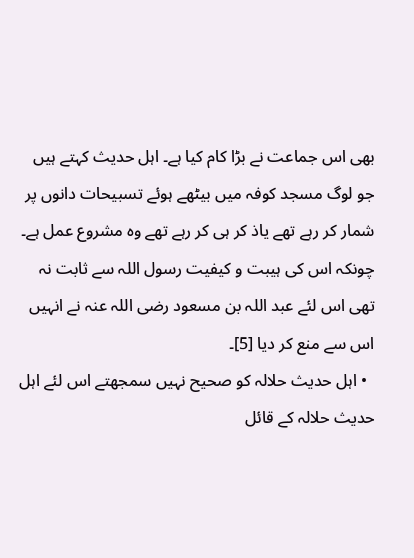بھی اس جماعت نے بڑا کام کیا ہے۔ اہل حدیث کہتے ہیں جو لوگ مسجد کوفہ میں بیٹھے ہوئے تسبیحات دانوں پر شمار کر رہے تھے یاذ کر ہی کر رہے تھے وہ مشروع عمل ہے۔ چونکہ اس کی ہیبت و کیفیت رسول اللہ سے ثابت نہ تھی اس لئے عبد اللہ بن مسعود رضی اللہ عنہ نے انہیں اس سے منع کر دیا [5]۔
  • اہل حدیث حلالہ کو صحیح نہیں سمجھتے اس لئے اہل حدیث حلالہ کے قائل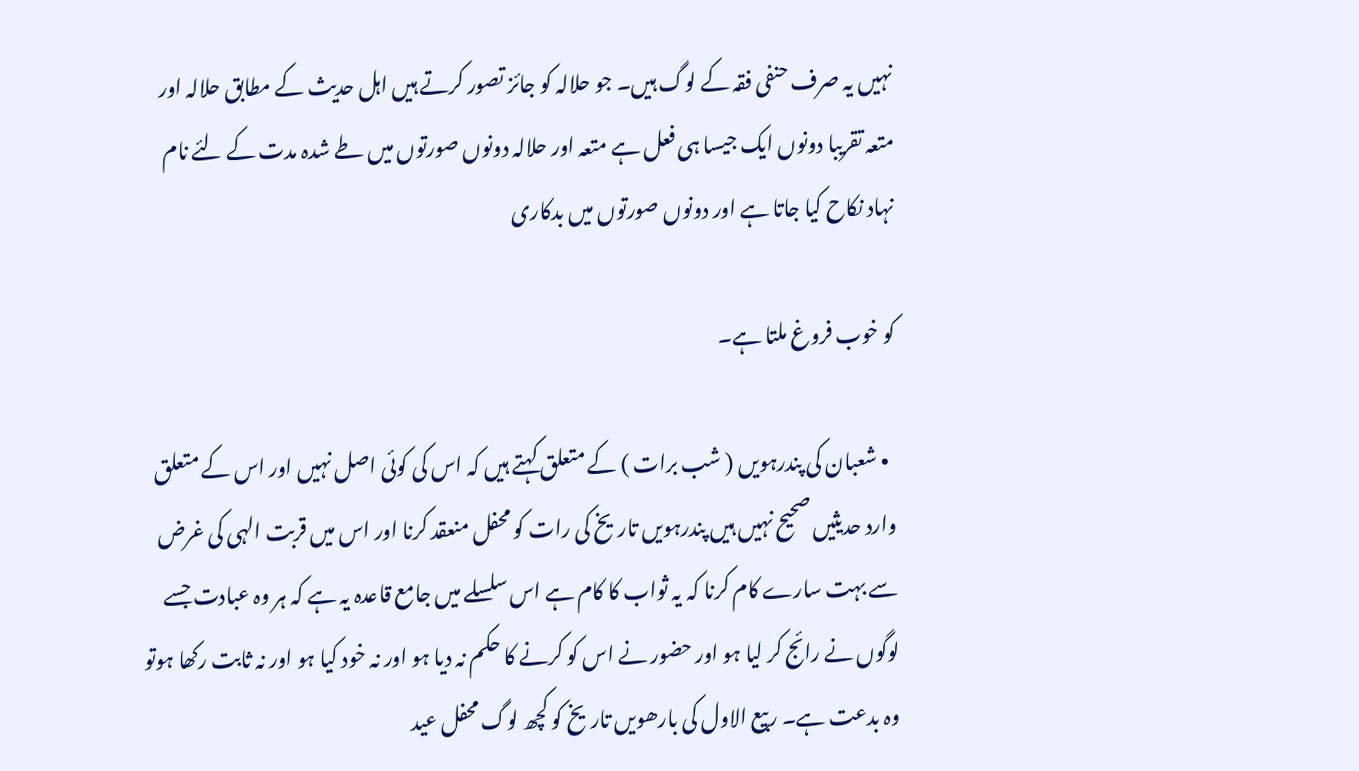نہیں یہ صرف حنفی فقہ کے لوگ ہیں۔ جو حلالہ کو جائز تصور کرتے ہیں اہل حدیث کے مطابق حلالہ اور متعہ تقریبا دونوں ایک جیسا ہی فعل ہے متعہ اور حلالہ دونوں صورتوں میں طے شدہ مدت کے لئے نام نہاد نکاح کیا جاتا ہے اور دونوں صورتوں میں بدکاری

کو خوب فروغ ملتا ہے۔

  • شعبان کی پندرہویں ( شب برات ) کے متعلق کہتے ہیں کہ اس کی کوئی اصل نہیں اور اس کے متعلق وارد حدیثیں صحیح نہیں ہیں پندرہویں تاریخ کی رات کو محفل منعقد کرنا اور اس میں قربت الہی کی غرض سے بہت سارے کام کرنا کہ یہ ثواب کا کام ہے اس سلسلے میں جامع قاعدہ یہ ہے کہ ہر وہ عبادت جسے لوگوں نے رائج کر لیا ہو اور حضور نے اس کو کرنے کا حکم نہ دیا ہو اور نہ خود کیا ہو اور نہ ثابت رکھا ہوتو وہ بدعت ہے۔ ربیع الاول کی بارھویں تاریخ کو کچھ لوگ محفل عید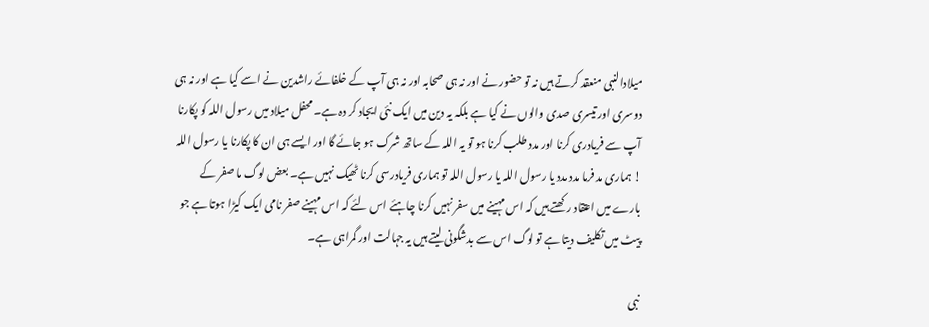میلادالنبی منعقد کرتے ہیں نہ تو حضور نے اور نہ ہی صحابہ اور نہ ہی آپ کے خلفائے راشدین نے اسے کیا ہے اور نہ ہی دوسری اور تیسری صدی والوں نے کیا ہے بلکہ یہ دین میں ایک نئی ایجاد کر دہ ہے۔ محفل میلاد میں رسول اللہ کو پکارنا آپ سے فریادری کرنا اور مدد طلب کرنا ہو تو یہ اللہ کے ساتھ شرک ہو جائے گا اور ایسے ہی ان کا پکارنا یا رسول اللہ ! ہماری مد فرما مدد مدد یا رسول اللہ یا رسول اللہ تو ہماری فریادرسی کرنا ٹھیک نہیں ہے۔ بعض لوگ ما صفر کے بارے میں اعتقاد رکھتے ہیں کہ اس مہینے میں سفر نہیں کرنا چاہئے اس لئے کہ اس مہینے صفر نامی ایک کیڑا ہوتا ہے جو پیٹ میں تکلیف دیتا ہے تو لوگ اس سے بدشگونی لیتے ہیں یہ جہالت اور گمراہی ہے۔

نبی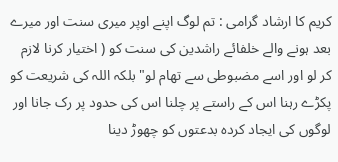کریم کا ارشاد گرامی : تم لوگ اپنے اوپر میری سنت اور میرے بعد ہونے والے خلفائے راشدین کی سنت کو ( اختیار کرنا لازم کر لو اور اسے مضبوطی سے تھام لو" بلکہ اللہ کی شریعت کو پکڑے رہنا اس کے راستے پر چلنا اس کی حدود پر رک جانا اور لوگوں کی ایجاد کردہ بدعتوں کو چھوڑ دینا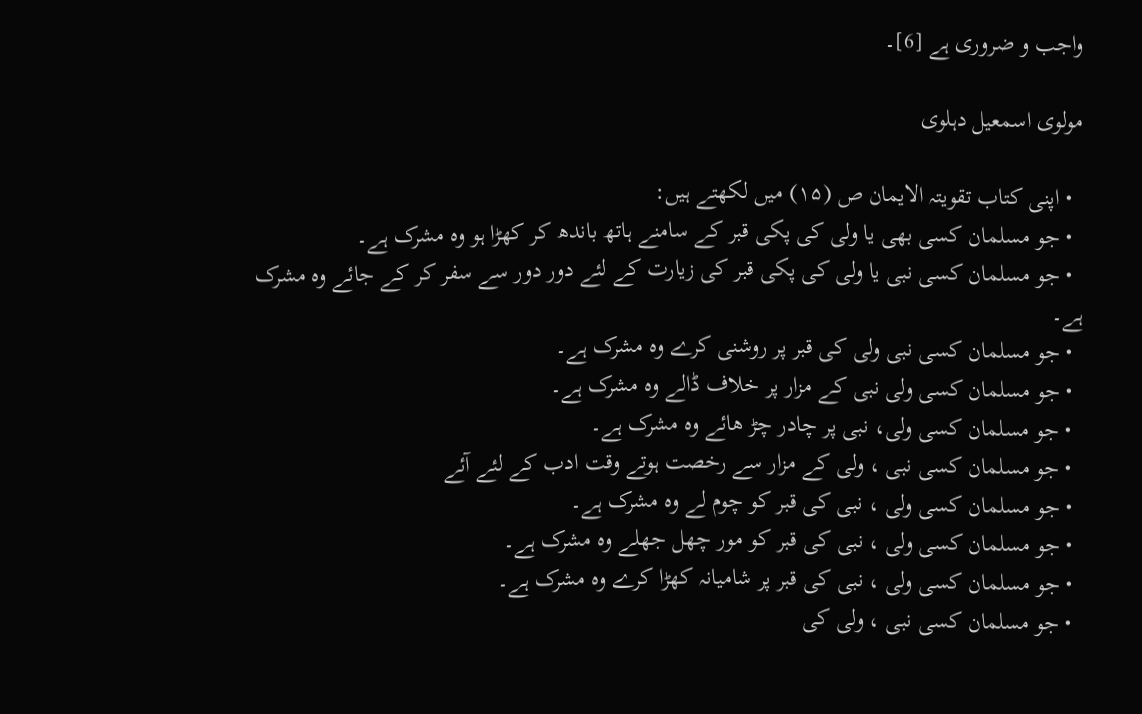واجب و ضروری ہے [6]۔

مولوی اسمعیل دہلوی

  • اپنی کتاب تقویتہ الایمان ص (۱۵) میں لکھتے ہیں:
  • جو مسلمان کسی بھی یا ولی کی پکی قبر کے سامنے ہاتھ باندھ کر کھڑا ہو وہ مشرک ہے۔
  • جو مسلمان کسی نبی یا ولی کی پکی قبر کی زیارت کے لئے دور دور سے سفر کر کے جائے وہ مشرک ہے۔
  • جو مسلمان کسی نبی ولی کی قبر پر روشنی کرے وہ مشرک ہے۔
  • جو مسلمان کسی ولی نبی کے مزار پر خلاف ڈالے وہ مشرک ہے۔
  • جو مسلمان کسی ولی، نبی پر چادر چڑ ھائے وہ مشرک ہے۔
  • جو مسلمان کسی نبی ، ولی کے مزار سے رخصت ہوتے وقت ادب کے لئے آئے
  • جو مسلمان کسی ولی ، نبی کی قبر کو چوم لے وہ مشرک ہے۔
  • جو مسلمان کسی ولی ، نبی کی قبر کو مور چھل جھلے وہ مشرک ہے۔
  • جو مسلمان کسی ولی ، نبی کی قبر پر شامیانہ کھڑا کرے وہ مشرک ہے۔
  • جو مسلمان کسی نبی ، ولی کی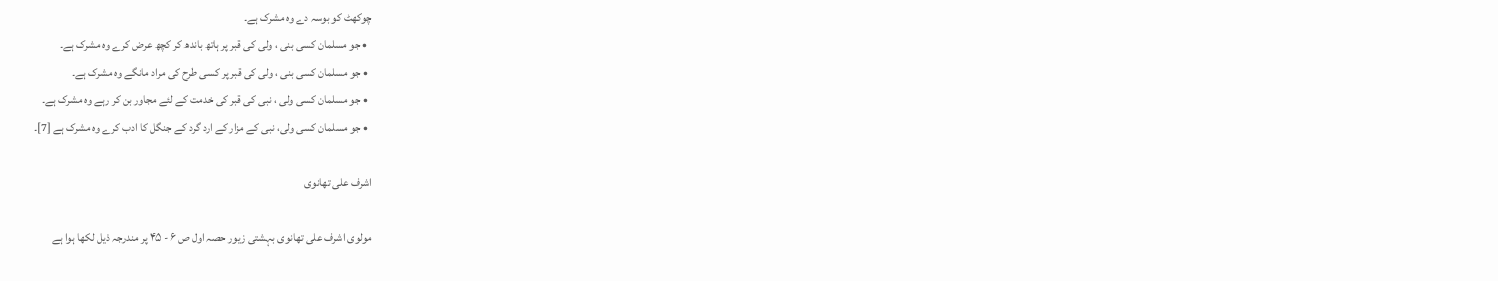چوکھٹ کو بوسہ دے وہ مشرک ہے۔
  • جو مسلمان کسی بنی ، ولی کی قبر پر ہاتھ باندھ کر کچھ عرض کرے وہ مشرک ہے۔
  • جو مسلمان کسی بنی ، ولی کی قبر پر کسی طرح کی مراد مانگے وہ مشرک ہے۔
  • جو مسلمان کسی ولی ، نبی کی قبر کی خدمت کے لئے مجاور بن کر رہے وہ مشرک ہے۔
  • جو مسلمان کسی ولی، نبی کے مزار کے ارد گرد کے جنگل کا ادب کرے وہ مشرک ہے [7]۔

اشرف علی تھانوی

مولوی اشرف علی تھانوی بہشتی زیور حصہ اول ص ۶ - ۴۵ پر مندرجہ ذیل لکھا ہوا ہے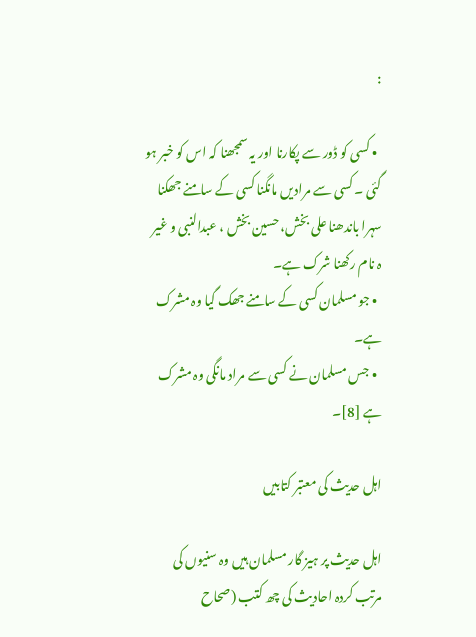:

  • کسی کو ڈور سے پکارنا اور یہ سمجھنا کہ اس کو خبر ہو گئی ۔ کسی سے مرادیں مانگنا کسی کے سامنے جھکنا سہرا باندھنا علی بخش، حسین بخش ، عبدالنبی و غیر ہ نام رکھنا شرک ہے۔
  • جو مسلمان کسی کے سامنے جھک گیا وہ مشرک ہے۔
  • جس مسلمان نے کسی سے مراد مانگی وہ مشرک ہے [8]۔

اہل حدیث کی معتبر کتابیں

اہل حدیث پر ہیز گار مسلمان ہیں وہ سنیوں کی مرتب کردہ احادیث کی چھ کتب (صحاح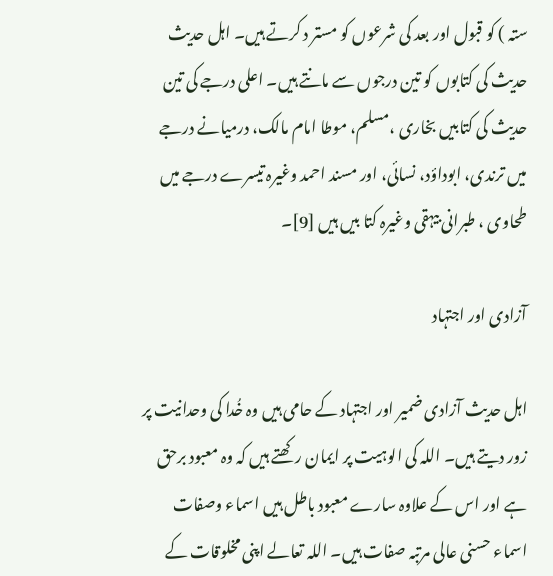ستہ ) کو قبول اور بعد کی شرعوں کو مستر د کرتے ہیں۔ اہل حدیث حدیث کی کتابوں کو تین درجوں سے مانتے ہیں۔ اعلی درجے کی تین حدیث کی کتابیں بخاری ،مسلم، موطا امام مالک، درمیانے درجے میں ترندی، ابوداؤد، نسائی، اور مسند احمد وغیرہ تیسرے درجے میں طحاوی ، طبرانی بیہقی وغیرہ کتا بیں ہیں [9]۔

آزادی اور اجتہاد

اہل حدیث آزادی ضمیر اور اجتہاد کے حامی ہیں وہ خُدا کی وحدانیت پر زور دیتے ہیں۔ اللہ کی الوہیت پر ایمان رکھتے ہیں کہ وہ معبود برحق ہے اور اس کے علاوہ سارے معبود باطل ہیں اسماء وصفات اسماء حسنی عالی مرتبہ صفات ہیں۔ اللہ تعالے اپنی مخلوقات کے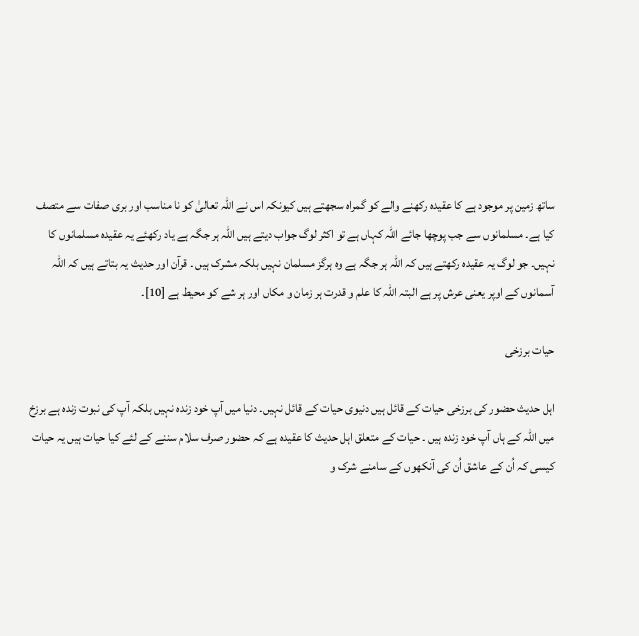ساتھ زمین پر موجود ہے کا عقیدہ رکھنے والے کو گمراہ سجھتے ہیں کیونکہ اس نے اللہ تعالیٰ کو نا مناسب اور بری صفات سے متصف کیا ہے۔ مسلمانوں سے جب پوچھا جائے اللہ کہاں ہے تو اکثر لوگ جواب دیتے ہیں اللہ ہر جگہ ہے یاد رکھئے یہ عقیدہ مسلمانوں کا نہیں۔ جو لوگ یہ عقیدہ رکھتے ہیں کہ اللہ ہر جگہ ہے وہ ہرگز مسلمان نہیں بلکہ مشرک ہیں ۔ قرآن اور حدیث یہ بتاتے ہیں کہ اللہ آسمانوں کے اوپر یعنی عرش پر ہے البتہ اللہ کا علم و قدرت ہر زمان و مکاں اور ہر شے کو محیط ہے [10]۔

حیات برزخی

اہل حدیث حضور کی برزخی حیات کے قائل ہیں دنیوی حیات کے قائل نہیں۔ دنیا میں آپ خود زندہ نہیں بلکہ آپ کی نبوت زندہ ہے برزخ میں اللہ کے ہاں آپ خود زندہ ہیں ۔ حیات کے متعلق اہل حدیث کا عقیدہ ہے کہ حضور صرف سلام سننے کے لئے کیا حیات ہیں یہ حیات کیسی کہ اُن کے عاشق اُن کی آنکھوں کے سامنے شرک و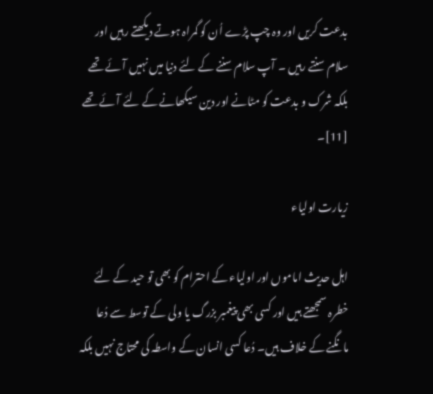بدعت کریں اور وہ چپ پڑے اُن کو گمراہ ہوتے دیکھتے رہیں اور سلام سنتے رہیں ۔ آپ سلام سننے کے لئے دنیا میں نہیں آئے تھے بلکہ شرک و بدعت کو مٹانے اور دین سیکھانے کے لئے آئے تھے [11]۔

زیارت اولیاء

اہل حدیث اماموں اور اولیاء کے احترام کو بھی تو حید کے لئے خطرہ سمجھتے ہیں اور کسی بھی پیغمبر بزرگ یا ولی کے توسط سے دُعا مانگنے کے خلاف ہیں۔ دُعا کسی انسان کے واسطہ کی محتاج نہیں بلکہ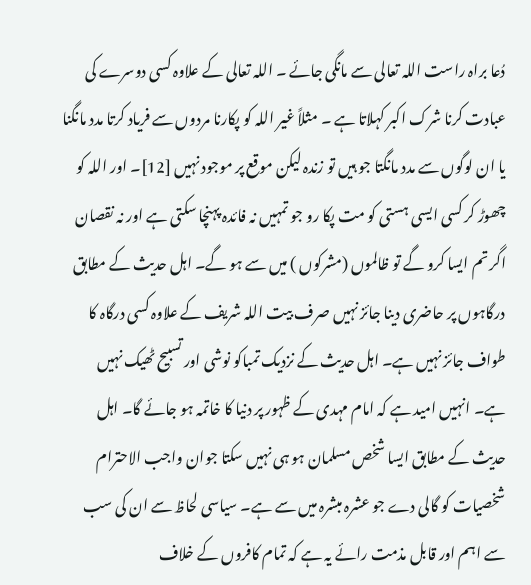دُعا براہ راست اللہ تعالی سے مانگی جائے ۔ اللہ تعالی کے علاوہ کسی دوسرے کی عبادت کرنا شرک اکبر کہلاتا ہے ۔ مثلاً غیر اللہ کو پکارنا مردوں سے فریاد کرتا مدد مانگنا یا ان لوگوں سے مدد مانگتا جو ہیں تو زندہ لیکن موقع پر موجود نہیں [12]۔ اور اللہ کو چھوڑ کر کسی ایسی ہستی کو مت پکا رو جو تمہیں نہ فائدہ پہنچا سکتی ہے اور نہ نقصان اگر تم ایسا کرو گے تو ظالموں (مشرکوں ) میں سے ہو گے۔ اہل حدیث کے مطابق درگاہوں پر حاضری دینا جائز نہیں صرف بیت اللہ شریف کے علاوہ کسی درگاہ کا طواف جائز نہیں ہے۔ اہل حدیث کے نزدیک تمباکو نوشی اور تسبیح ٹھیک نہیں ہے۔ انہیں امید ہے کہ امام مہدی کے ظہور پر دنیا کا خاتمہ ہو جائے گا۔ اہل حدیث کے مطابق ایسا شخص مسلمان ہو ہی نہیں سکتا جوان واجب الاحترام شخصیات کو گالی دے جو عشرہ مبشرہ میں سے ہے۔ سیاسی لحاظ سے ان کی سب سے اہم اور قابل مذمت رائے یہ ہے کہ تمام کافروں کے خلاف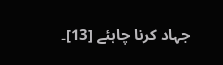جہاد کرنا چاہئے [13]۔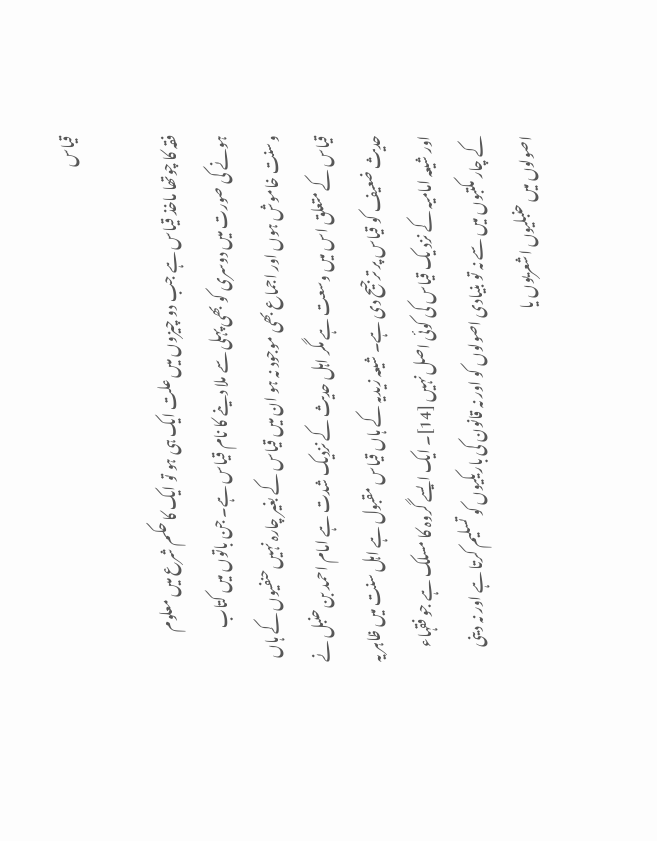قیاس

فقہ کا چوتھا ماخذ قیاس ہے جب دو چیزوں میں علت ایک ہی ہو تو ایک کا حکم شرع میں معلوم ہونے کی صورت میں دوسری کو بھی پہلی سے ملا دینے کا نام قیاس ہے۔ جن باتوں میں کتاب وسنت خاموش ہوں اور اجماع بھی موجود نہ ہو ان میں قیاس کے بغیر چارہ نہیں حنفیوں کے ہاں قیاس کے متعلق اس میں وسعت ہے مگر اہل حدیث کے نزدیک شدت ہے امام احمد بن حنبل نے حدیث ضعیف کو قیاس پر ترجیح دی ہے۔ شیعہ زیدیہ کے ہاں قیاس مقبول ہے اہل سنت میں ظاہر یہ اور شیعہ امامیہ کے نزد یک قیاس کی کوئی اصل نہیں [14]۔ ایک ایسے گروہ کا مسلک ہے جو فقہاء کے چار مکتبوں میں سے نہ تو بنیادی اصولوں کو اور نہ قانون کی باریکیوں کو تسلیم کرتا ہے اور نہ دینی اصولوں میں حنبلیوں اشعریوں یا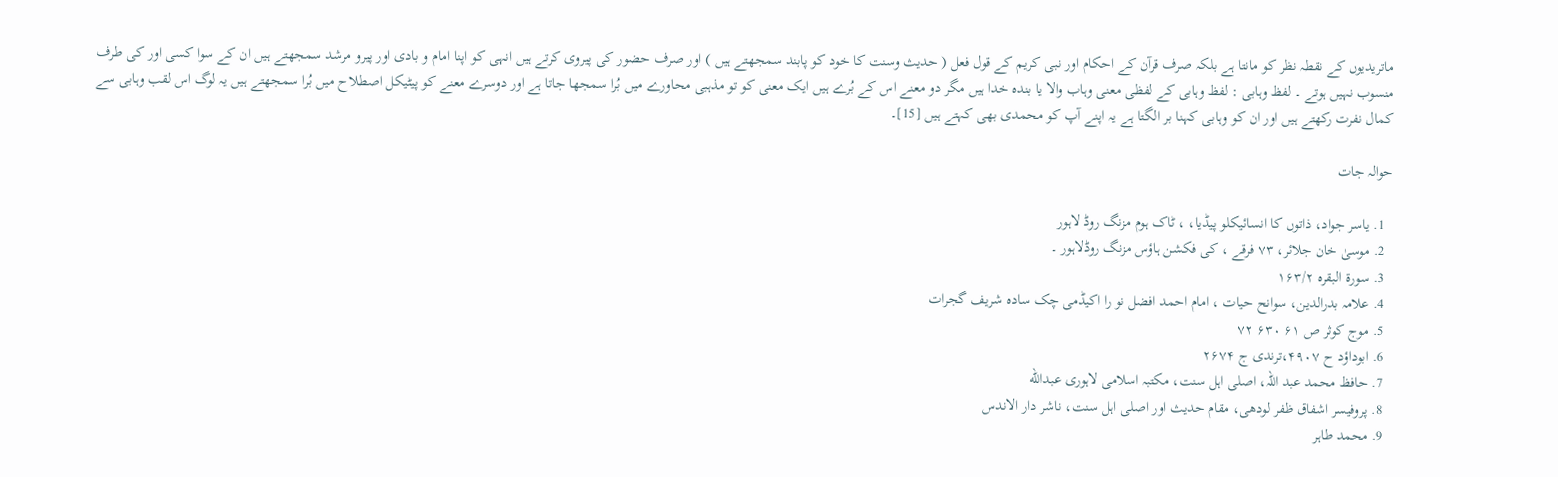ماتریدیوں کے نقطہ نظر کو مانتا ہے بلکہ صرف قرآن کے احکام اور نبی کریم کے قول فعل ( حدیث وسنت کا خود کو پابند سمجھتے ہیں ) اور صرف حضور کی پیروی کرتے ہیں انہی کو اپنا امام و بادی اور پیرو مرشد سمجھتے ہیں ان کے سوا کسی اور کی طرف منسوب نہیں ہوتے ۔ لفظ وہابی : لفظ وہابی کے لفظی معنی وہاب والا یا بندہ خدا ہیں مگر دو معنے اس کے بُرے ہیں ایک معنی کو تو مذہبی محاورے میں بُرا سمجھا جاتا ہے اور دوسرے معنے کو پیٹیکل اصطلاح میں بُرا سمجھتے ہیں یہ لوگ اس لقب وہابی سے کمال نفرت رکھتے ہیں اور ان کو وہابی کہنا بر الگتا ہے یہ اپنے آپ کو محمدی بھی کہتے ہیں [15]۔

حوالہ جات

  1. یاسر جواد، ذاتوں کا انسائیکلو پیڈیا، ، ٹاک ہوم مزنگ روڈ لاہور
  2. موسیٰ خان جلائر، ۷۳ فرقے ، کی فکشن ہاؤس مزنگ روڈلاہور ۔
  3. سورۃ البقرہ ۱۶۳/۲
  4. علامہ بدرالدین، سوانح حیات ، امام احمد افضل نو را اکیڈمی چک ساده شریف گجرات
  5. موج کوثر ص ۶۱ ۶۳۰ ۷۲
  6. ابوداؤد ح ۴۹۰۷،ترندی ج ۲۶۷۴
  7. حافظ محمد عبد اللہ، اصلی اہل سنت، مکتبہ اسلامی لاہوری عبدالله
  8. پروفیسر اشفاق ظفر لودھی، مقام حدیث اور اصلی اہل سنت، ناشر دار الاندس
  9. محمد طاہر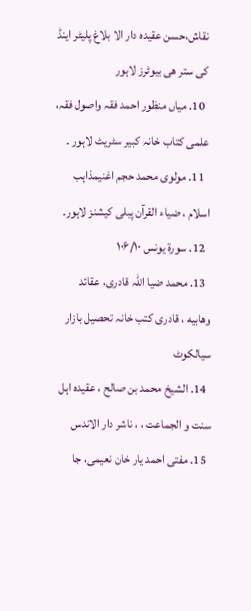نقاش،حسن عقیده دار الا بلاغ پلیٹر اینڈ کی ستر ھی بیوٹرز لاہور
  10. میاں منظور احمد فقہ واصول فقہ، علمی کتاب خانہ کبیر سٹریٹ لاہور ۔
  11. مولوی محمد حجم اغنیمذاہب اسلام ، ضیاء القرآن پبلی کیشنز لاہور۔
  12. سورۃ یونس ۱۰۶/۱۰
  13. محمد ضیا اللہ قادری، عقائد وهابیه ، قادری کتب خانہ تحصیل بازار سیالکوٹ
  14. الشیخ محمد بن صالح ، عقیدہ اہل سنت و الجماعت ، ، ناشر دار الاندس
  15. مفتی احمد یار خان نعیمی، جا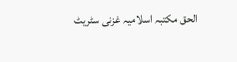الحق مکتبہ اسلامیہ غزنی سٹریٹ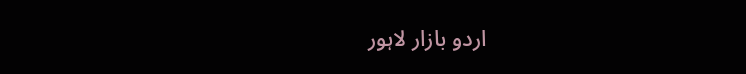اردو بازار لاہور